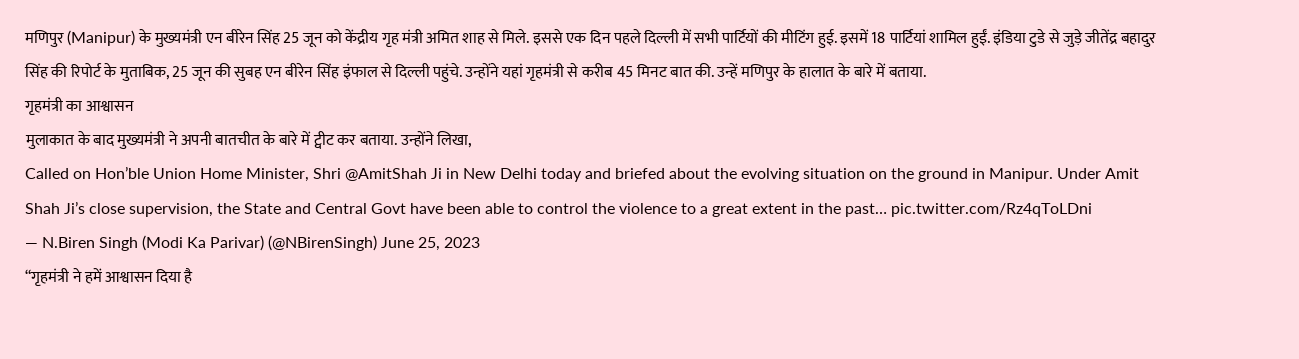मणिपुर (Manipur) के मुख्यमंत्री एन बीरेन सिंह 25 जून को केंद्रीय गृह मंत्री अमित शाह से मिले. इससे एक दिन पहले दिल्ली में सभी पार्टियों की मीटिंग हुई. इसमें 18 पार्टियां शामिल हुईं. इंडिया टुडे से जुड़े जीतेंद्र बहादुर सिंह की रिपोर्ट के मुताबिक, 25 जून की सुबह एन बीरेन सिंह इंफाल से दिल्ली पहुंचे. उन्होंने यहां गृहमंत्री से करीब 45 मिनट बात की. उन्हें मणिपुर के हालात के बारे में बताया.
गृहमंत्री का आश्वासन
मुलाकात के बाद मुख्यमंत्री ने अपनी बातचीत के बारे में ट्वीट कर बताया. उन्होंने लिखा,
Called on Hon’ble Union Home Minister, Shri @AmitShah Ji in New Delhi today and briefed about the evolving situation on the ground in Manipur. Under Amit Shah Ji’s close supervision, the State and Central Govt have been able to control the violence to a great extent in the past… pic.twitter.com/Rz4qToLDni
— N.Biren Singh (Modi Ka Parivar) (@NBirenSingh) June 25, 2023
“गृहमंत्री ने हमें आश्वासन दिया है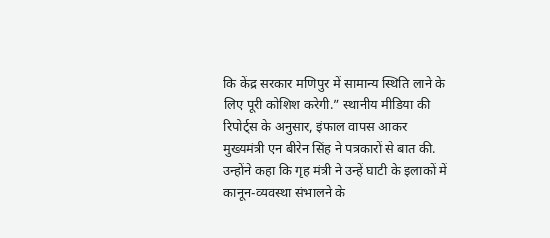कि केंद्र सरकार मणिपुर में सामान्य स्थिति लाने के लिए पूरी कोशिश करेगी.” स्थानीय मीडिया की रिपोर्ट्स के अनुसार, इंफाल वापस आकर मुख्यमंत्री एन बीरेन सिंह ने पत्रकारों से बात की. उन्होंने कहा कि गृह मंत्री ने उन्हें घाटी के इलाकों में कानून-व्यवस्था संभालने के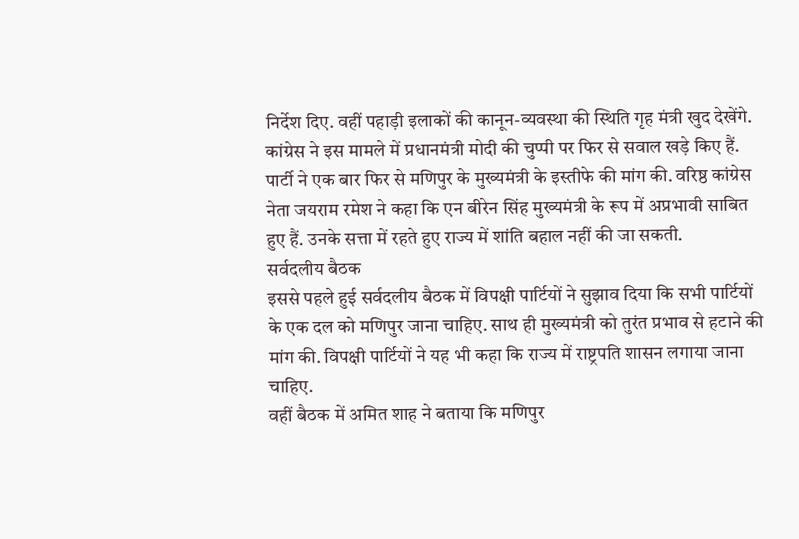निर्देश दिए. वहीं पहाड़ी इलाकों की कानून-व्यवस्था की स्थिति गृह मंत्री खुद देखेंगे.
कांग्रेस ने इस मामले में प्रधानमंत्री मोदी की चुप्पी पर फिर से सवाल खड़े किए हैं. पार्टी ने एक बार फिर से मणिपुर के मुख्यमंत्री के इस्तीफे की मांग की. वरिष्ठ कांग्रेस नेता जयराम रमेश ने कहा कि एन बीरेन सिंह मुख्यमंत्री के रूप में अप्रभावी साबित हुए हैं. उनके सत्ता में रहते हुए राज्य में शांति बहाल नहीं की जा सकती.
सर्वदलीय बैठक
इससे पहले हुई सर्वदलीय बैठक में विपक्षी पार्टियों ने सुझाव दिया कि सभी पार्टियों के एक दल को मणिपुर जाना चाहिए. साथ ही मुख्यमंत्री को तुरंत प्रभाव से हटाने की मांग की. विपक्षी पार्टियों ने यह भी कहा कि राज्य में राष्ट्रपति शासन लगाया जाना चाहिए.
वहीं बैठक में अमित शाह ने बताया कि मणिपुर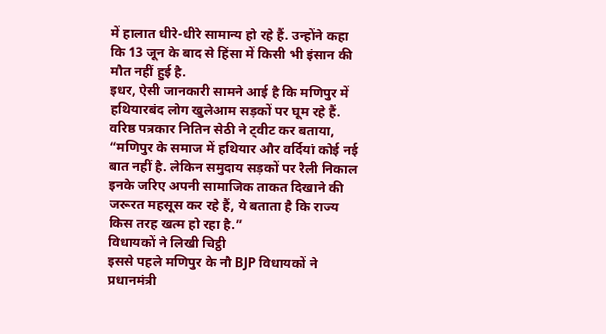में हालात धीरे-धीरे सामान्य हो रहे हैं. उन्होंने कहा कि 13 जून के बाद से हिंसा में किसी भी इंसान की मौत नहीं हुई है.
इधर, ऐसी जानकारी सामने आई है कि मणिपुर में हथियारबंद लोग खुलेआम सड़कों पर घूम रहे हैं. वरिष्ठ पत्रकार नितिन सेठी ने ट्वीट कर बताया, “मणिपुर के समाज में हथियार और वर्दियां कोई नई बात नहीं है. लेकिन समुदाय सड़कों पर रैली निकाल इनके जरिए अपनी सामाजिक ताकत दिखाने की जरूरत महसूस कर रहे हैं, ये बताता है कि राज्य किस तरह खत्म हो रहा है.”
विधायकों ने लिखी चिट्ठी
इससे पहले मणिपुर के नौ BJP विधायकों ने प्रधानमंत्री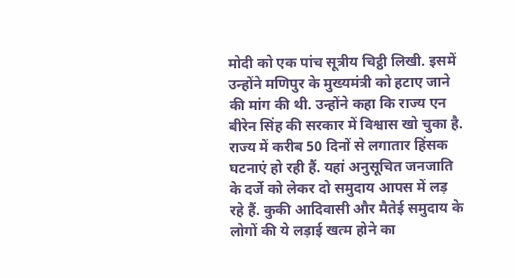मोदी को एक पांच सूत्रीय चिट्ठी लिखी. इसमें उन्होंने मणिपुर के मुख्यमंत्री को हटाए जाने की मांग की थी. उन्होंने कहा कि राज्य एन बीरेन सिंह की सरकार में विश्वास खो चुका है. राज्य में करीब 50 दिनों से लगातार हिंसक घटनाएं हो रही हैं. यहां अनुसूचित जनजाति के दर्जे को लेकर दो समुदाय आपस में लड़ रहे हैं. कुकी आदिवासी और मैतेई समुदाय के लोगों की ये लड़ाई खत्म होने का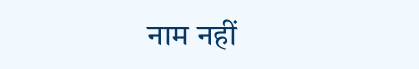नाम नहीं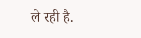ले रही है.